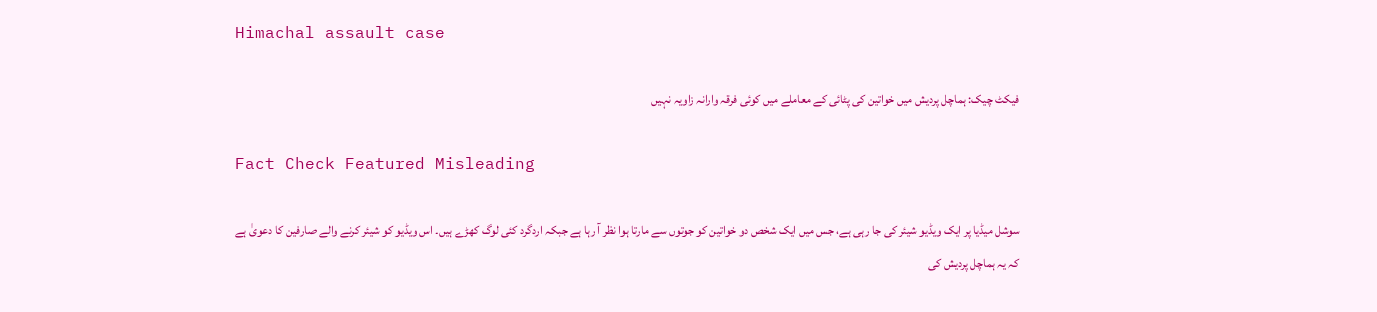Himachal assault case

فیکٹ چیک: ہماچل پردیش میں خواتین کی پٹائی کے معاملے میں کوئی فرقہ وارانہ زاویہ نہیں

Fact Check Featured Misleading

سوشل میڈیا پر ایک ویڈیو شیئر کی جا رہی ہے، جس میں ایک شخص دو خواتین کو جوتوں سے مارتا ہوا نظر آ رہا ہے جبکہ اردگرد کئی لوگ کھڑے ہیں۔ اس ویڈیو کو شیئر کرنے والے صارفین کا دعویٰ ہے کہ یہ ہماچل پردیش کی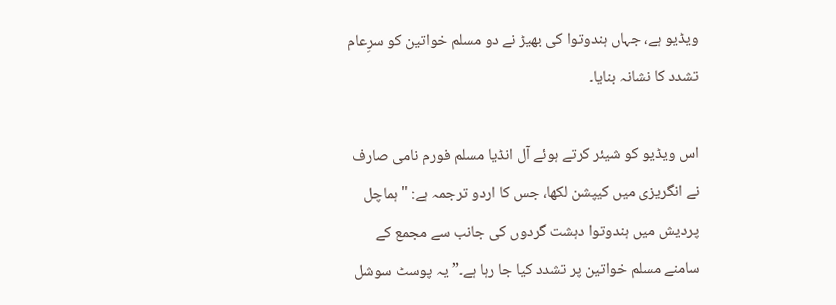ویڈیو ہے، جہاں ہندوتوا کی بھیڑ نے دو مسلم خواتین کو سرِعام تشدد کا نشانہ بنایا۔

اس ویڈیو کو شیئر کرتے ہوئے آل انڈیا مسلم فورم نامی صارف نے انگریزی میں کیپشن لکھا، جس کا اردو ترجمہ ہے: "ہماچل پردیش میں ہندوتوا دہشت گردوں کی جانب سے مجمع کے سامنے مسلم خواتین پر تشدد کیا جا رہا ہے۔” یہ پوسٹ سوشل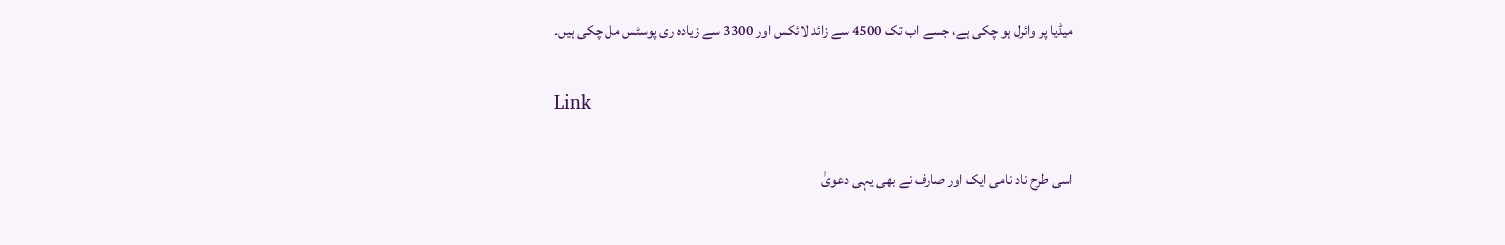میڈیا پر وائرل ہو چکی ہے، جسے اب تک 4500 سے زائد لائکس اور 3300 سے زیادہ ری پوسٹس مل چکی ہیں۔

Link

اسی طرح ناد نامی ایک اور صارف نے بھی یہی دعویٰ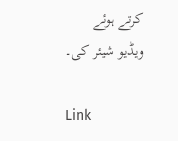کرتے ہوئے ویڈیو شیئر کی۔

Link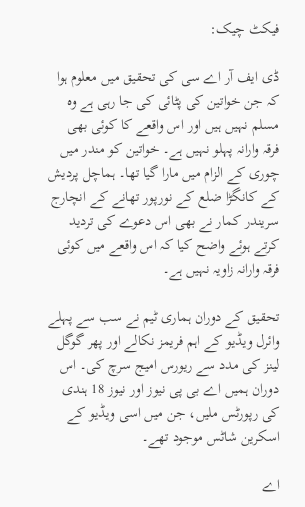فیکٹ چیک:

ڈی ایف آر اے سی کی تحقیق میں معلوم ہوا کہ جن خواتین کی پٹائی کی جا رہی ہے وہ مسلم نہیں ہیں اور اس واقعے کا کوئی بھی فرقہ وارانہ پہلو نہیں ہے۔ خواتین کو مندر میں چوری کے الزام میں مارا گیا تھا۔ ہماچل پردیش کے کانگڑا ضلع کے نورپور تھانے کے انچارج سریندر کمار نے بھی اس دعوے کی تردید کرتے ہوئے واضح کیا کہ اس واقعے میں کوئی فرقہ وارانہ زاویہ نہیں ہے۔

تحقیق کے دوران ہماری ٹیم نے سب سے پہلے وائرل ویڈیو کے اہم فریمز نکالے اور پھر گوگل لینز کی مدد سے ریورس امیج سرچ کی۔ اس دوران ہمیں اے بی پی نیوز اور نیوز 18 ہندی کی رپورٹس ملیں، جن میں اسی ویڈیو کے اسکرین شاٹس موجود تھے۔

اے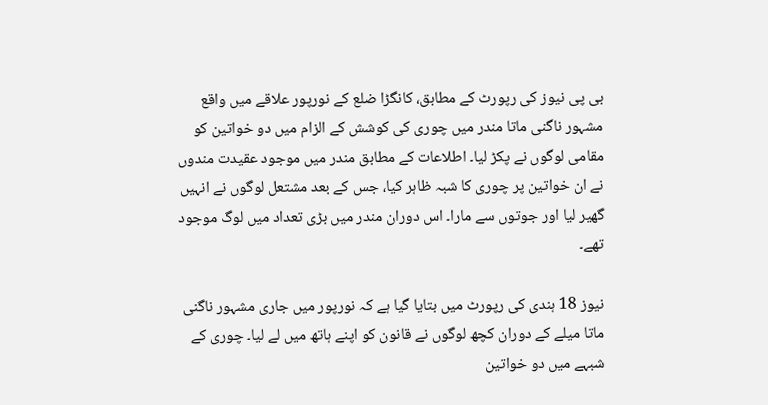بی پی نیوز کی رپورٹ کے مطابق، کانگڑا ضلع کے نورپور علاقے میں واقع مشہور ناگنی ماتا مندر میں چوری کی کوشش کے الزام میں دو خواتین کو مقامی لوگوں نے پکڑ لیا۔ اطلاعات کے مطابق مندر میں موجود عقیدت مندوں نے ان خواتین پر چوری کا شبہ ظاہر کیا، جس کے بعد مشتعل لوگوں نے انہیں گھیر لیا اور جوتوں سے مارا۔ اس دوران مندر میں بڑی تعداد میں لوگ موجود تھے۔

نیوز 18 ہندی کی رپورٹ میں بتایا گیا ہے کہ نورپور میں جاری مشہور ناگنی ماتا میلے کے دوران کچھ لوگوں نے قانون کو اپنے ہاتھ میں لے لیا۔ چوری کے شبہے میں دو خواتین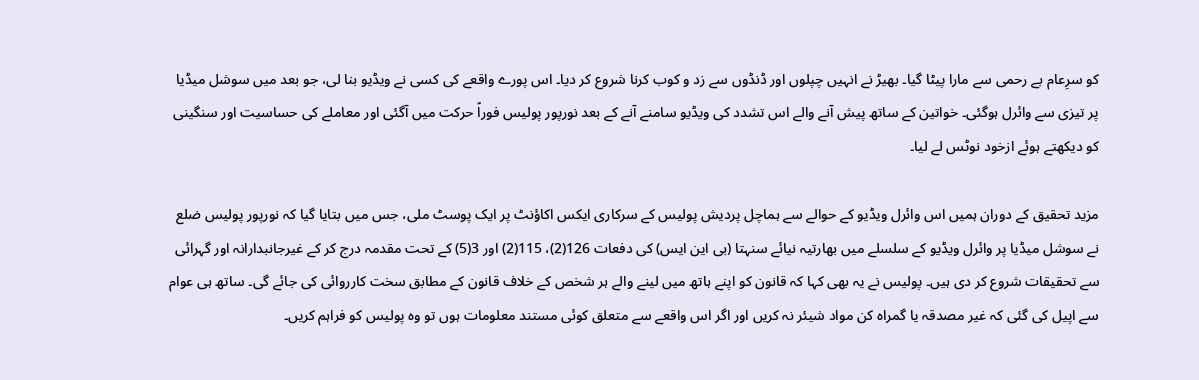کو سرِعام بے رحمی سے مارا پیٹا گیا۔ بھیڑ نے انہیں چپلوں اور ڈنڈوں سے زد و کوب کرنا شروع کر دیا۔ اس پورے واقعے کی کسی نے ویڈیو بنا لی، جو بعد میں سوشل میڈیا پر تیزی سے وائرل ہوگئی۔ خواتین کے ساتھ پیش آنے والے اس تشدد کی ویڈیو سامنے آنے کے بعد نورپور پولیس فوراً حرکت میں آگئی اور معاملے کی حساسیت اور سنگینی کو دیکھتے ہوئے ازخود نوٹس لے لیا۔

مزید تحقیق کے دوران ہمیں اس وائرل ویڈیو کے حوالے سے ہماچل پردیش پولیس کے سرکاری ایکس اکاؤنٹ پر ایک پوسٹ ملی، جس میں بتایا گیا کہ نورپور پولیس ضلع نے سوشل میڈیا پر وائرل ویڈیو کے سلسلے میں بھارتیہ نیائے سنہتا (بی این ایس) کی دفعات 126(2)، 115(2) اور 3(5) کے تحت مقدمہ درج کر کے غیرجانبدارانہ اور گہرائی سے تحقیقات شروع کر دی ہیں۔ پولیس نے یہ بھی کہا کہ قانون کو اپنے ہاتھ میں لینے والے ہر شخص کے خلاف قانون کے مطابق سخت کارروائی کی جائے گی۔ ساتھ ہی عوام سے اپیل کی گئی کہ غیر مصدقہ یا گمراہ کن مواد شیئر نہ کریں اور اگر اس واقعے سے متعلق کوئی مستند معلومات ہوں تو وہ پولیس کو فراہم کریں۔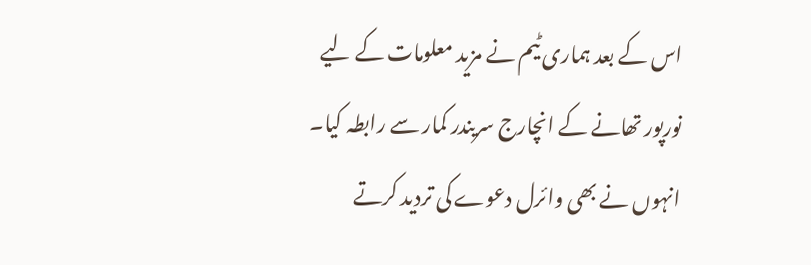اس کے بعد ہماری ٹیم نے مزید معلومات کے لیے نورپور تھانے کے انچارج سریندر کمار سے رابطہ کیا۔ انہوں نے بھی وائرل دعوے کی تردید کرتے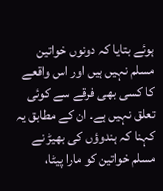ہوئے بتایا کہ دونوں خواتین مسلم نہیں ہیں اور اس واقعے کا کسی بھی فرقے سے کوئی تعلق نہیں ہے۔ ان کے مطابق یہ کہنا کہ ہندوؤں کی بھیڑ نے مسلم خواتین کو مارا پیٹا،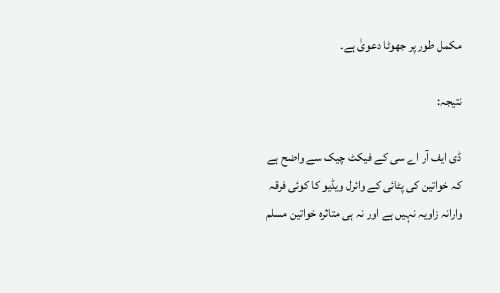مکمل طور پر جھوٹا دعویٰ ہے۔

نتیجہ:

ڈی ایف آر اے سی کے فیکٹ چیک سے واضح ہے کہ خواتین کی پٹائی کے وائرل ویڈیو کا کوئی فرقہ وارانہ زاویہ نہیں ہے اور نہ ہی متاثرہ خواتین مسلم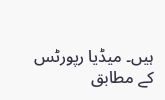ہیں۔ میڈیا رپورٹس کے مطابق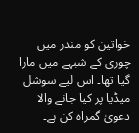خواتین کو مندر میں چوری کے شبہے میں مارا گیا تھا۔ اس لیے سوشل میڈیا پر کیا جانے والا دعویٰ گمراہ کن ہے۔